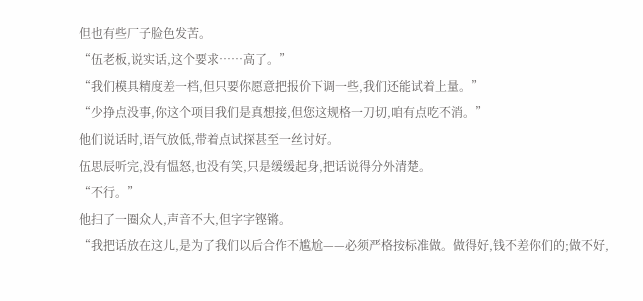但也有些厂子脸色发苦。
“伍老板,说实话,这个要求……高了。”
“我们模具精度差一档,但只要你愿意把报价下调一些,我们还能试着上量。”
“少挣点没事,你这个项目我们是真想接,但您这规格一刀切,咱有点吃不消。”
他们说话时,语气放低,带着点试探甚至一丝讨好。
伍思辰听完,没有愠怒,也没有笑,只是缓缓起身,把话说得分外清楚。
“不行。”
他扫了一圈众人,声音不大,但字字铿锵。
“我把话放在这儿,是为了我们以后合作不尴尬——必须严格按标准做。做得好,钱不差你们的;做不好,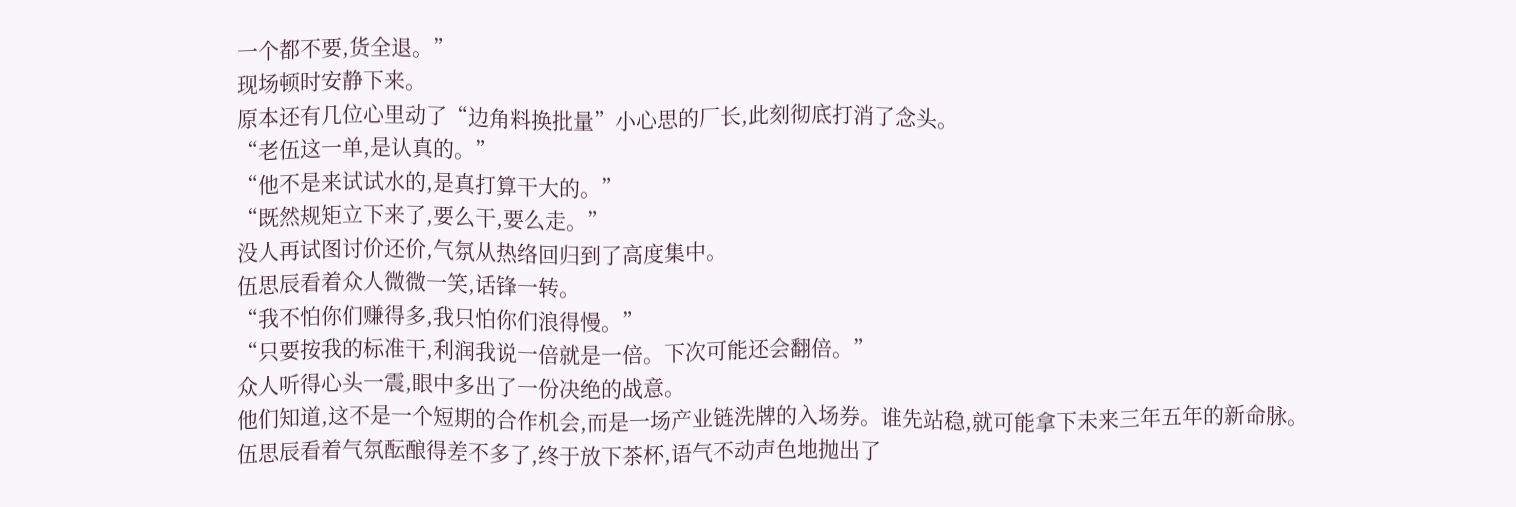一个都不要,货全退。”
现场顿时安静下来。
原本还有几位心里动了“边角料换批量”小心思的厂长,此刻彻底打消了念头。
“老伍这一单,是认真的。”
“他不是来试试水的,是真打算干大的。”
“既然规矩立下来了,要么干,要么走。”
没人再试图讨价还价,气氛从热络回归到了高度集中。
伍思辰看着众人微微一笑,话锋一转。
“我不怕你们赚得多,我只怕你们浪得慢。”
“只要按我的标准干,利润我说一倍就是一倍。下次可能还会翻倍。”
众人听得心头一震,眼中多出了一份决绝的战意。
他们知道,这不是一个短期的合作机会,而是一场产业链洗牌的入场券。谁先站稳,就可能拿下未来三年五年的新命脉。
伍思辰看着气氛酝酿得差不多了,终于放下茶杯,语气不动声色地抛出了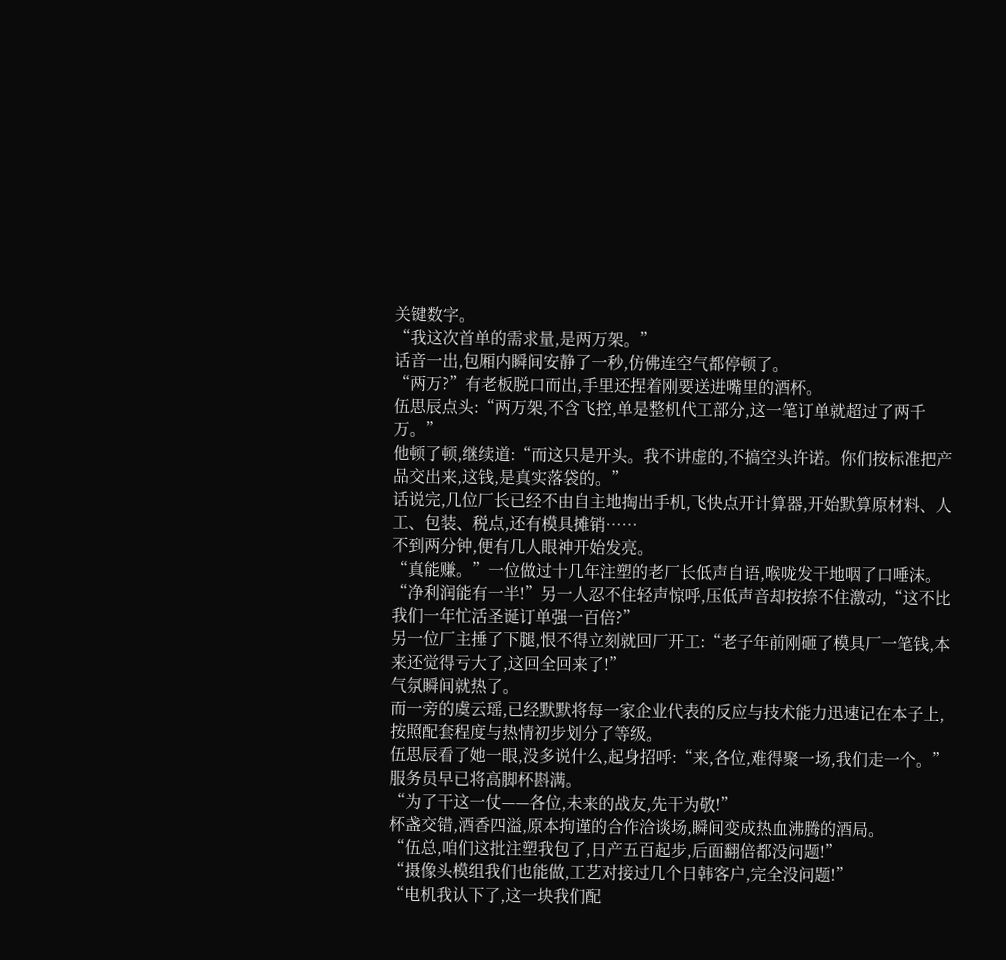关键数字。
“我这次首单的需求量,是两万架。”
话音一出,包厢内瞬间安静了一秒,仿佛连空气都停顿了。
“两万?”有老板脱口而出,手里还捏着刚要送进嘴里的酒杯。
伍思辰点头:“两万架,不含飞控,单是整机代工部分,这一笔订单就超过了两千万。”
他顿了顿,继续道:“而这只是开头。我不讲虚的,不搞空头许诺。你们按标准把产品交出来,这钱,是真实落袋的。”
话说完,几位厂长已经不由自主地掏出手机,飞快点开计算器,开始默算原材料、人工、包装、税点,还有模具摊销……
不到两分钟,便有几人眼神开始发亮。
“真能赚。”一位做过十几年注塑的老厂长低声自语,喉咙发干地咽了口唾沫。
“净利润能有一半!”另一人忍不住轻声惊呼,压低声音却按捺不住激动,“这不比我们一年忙活圣诞订单强一百倍?”
另一位厂主捶了下腿,恨不得立刻就回厂开工:“老子年前刚砸了模具厂一笔钱,本来还觉得亏大了,这回全回来了!”
气氛瞬间就热了。
而一旁的虞云瑶,已经默默将每一家企业代表的反应与技术能力迅速记在本子上,按照配套程度与热情初步划分了等级。
伍思辰看了她一眼,没多说什么,起身招呼:“来,各位,难得聚一场,我们走一个。”
服务员早已将高脚杯斟满。
“为了干这一仗——各位,未来的战友,先干为敬!”
杯盏交错,酒香四溢,原本拘谨的合作洽谈场,瞬间变成热血沸腾的酒局。
“伍总,咱们这批注塑我包了,日产五百起步,后面翻倍都没问题!”
“摄像头模组我们也能做,工艺对接过几个日韩客户,完全没问题!”
“电机我认下了,这一块我们配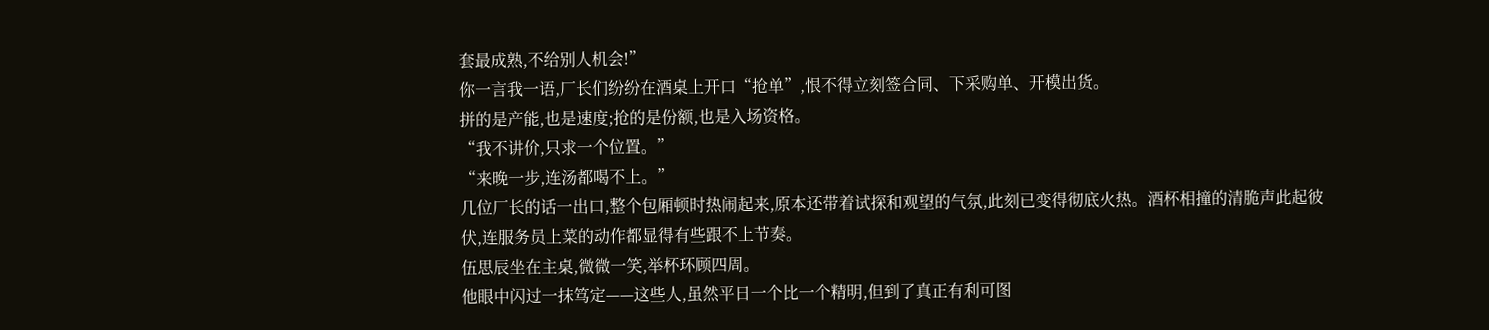套最成熟,不给别人机会!”
你一言我一语,厂长们纷纷在酒桌上开口“抢单”,恨不得立刻签合同、下采购单、开模出货。
拼的是产能,也是速度;抢的是份额,也是入场资格。
“我不讲价,只求一个位置。”
“来晚一步,连汤都喝不上。”
几位厂长的话一出口,整个包厢顿时热闹起来,原本还带着试探和观望的气氛,此刻已变得彻底火热。酒杯相撞的清脆声此起彼伏,连服务员上菜的动作都显得有些跟不上节奏。
伍思辰坐在主桌,微微一笑,举杯环顾四周。
他眼中闪过一抹笃定——这些人,虽然平日一个比一个精明,但到了真正有利可图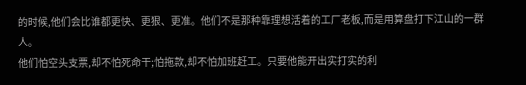的时候,他们会比谁都更快、更狠、更准。他们不是那种靠理想活着的工厂老板,而是用算盘打下江山的一群人。
他们怕空头支票,却不怕死命干;怕拖款,却不怕加班赶工。只要他能开出实打实的利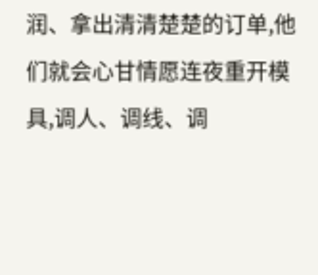润、拿出清清楚楚的订单,他们就会心甘情愿连夜重开模具,调人、调线、调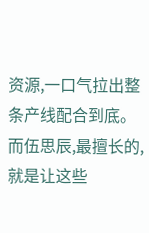资源,一口气拉出整条产线配合到底。
而伍思辰,最擅长的,就是让这些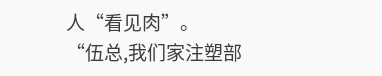人“看见肉”。
“伍总,我们家注塑部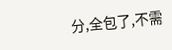分,全包了,不需